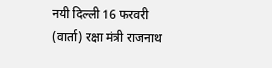नयी दिल्ली 16 फरवरी (वार्ता) रक्षा मंत्री राजनाथ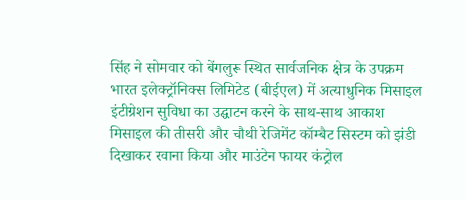सिंह ने सोमवार को बेंगलुरू स्थित सार्वजनिक क्षेत्र के उपक्रम भारत इलेक्ट्रॉनिक्स लिमिटेड (बीईएल) में अत्याधुनिक मिसाइल इंटीग्रेशन सुविधा का उद्घाटन करने के साथ-साथ आकाश मिसाइल की तीसरी और चौथी रेजिमेंट कॉम्बैट सिस्टम को झंडी दिखाकर रवाना किया और माउंटेन फायर कंट्रोल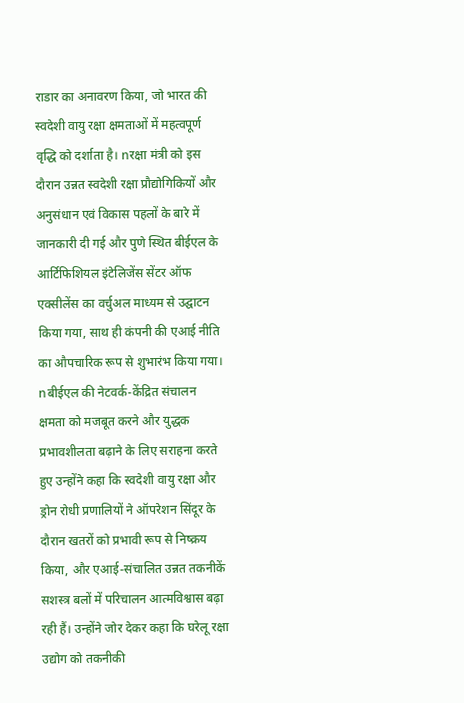राडार का अनावरण किया, जो भारत की स्वदेशी वायु रक्षा क्षमताओं में महत्वपूर्ण वृद्धि को दर्शाता है। nरक्षा मंत्री को इस दौरान उन्नत स्वदेशी रक्षा प्रौद्योगिकियों और अनुसंधान एवं विकास पहलों के बारे में जानकारी दी गई और पुणे स्थित बीईएल के आर्टिफिशियल इंटेलिजेंस सेंटर ऑफ एक्सीलेंस का वर्चुअल माध्यम से उद्घाटन किया गया, साथ ही कंपनी की एआई नीति का औपचारिक रूप से शुभारंभ किया गया। nबीईएल की नेटवर्क-केंद्रित संचालन क्षमता को मजबूत करने और युद्धक प्रभावशीलता बढ़ाने के लिए सराहना करते हुए उन्होंने कहा कि स्वदेशी वायु रक्षा और ड्रोन रोधी प्रणालियों ने ऑपरेशन सिंदूर के दौरान खतरों को प्रभावी रूप से निष्क्रय किया, और एआई-संचालित उन्नत तकनीकें सशस्त्र बलों में परिचालन आत्मविश्वास बढ़ा रही हैं। उन्होंने जोर देकर कहा कि घरेलू रक्षा उद्योग को तकनीकी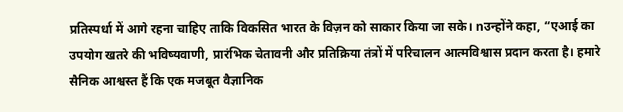प्रतिस्पर्धा में आगे रहना चाहिए ताकि विकसित भारत के विज़न को साकार किया जा सके। nउन्होंने कहा, “एआई का उपयोग खतरे की भविष्यवाणी, प्रारंभिक चेतावनी और प्रतिक्रिया तंत्रों में परिचालन आत्मविश्वास प्रदान करता है। हमारे सैनिक आश्वस्त हैं कि एक मजबूत वैज्ञानिक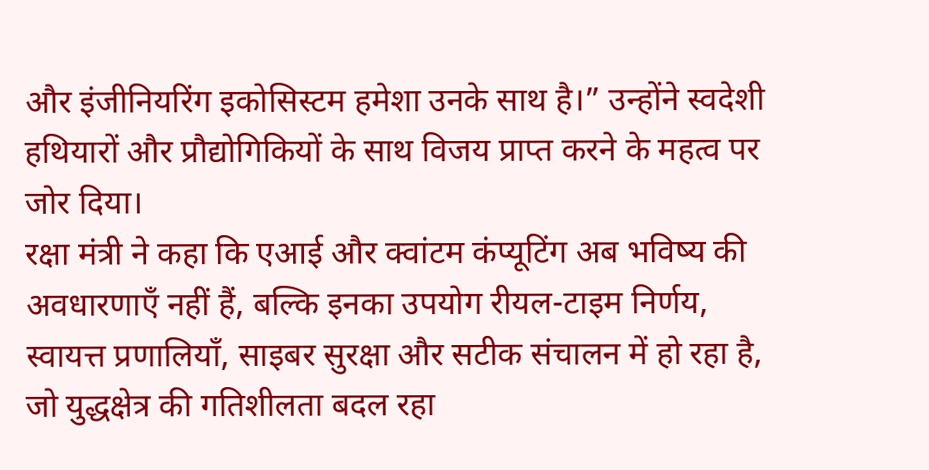और इंजीनियरिंग इकोसिस्टम हमेशा उनके साथ है।” उन्होंने स्वदेशी हथियारों और प्रौद्योगिकियों के साथ विजय प्राप्त करने के महत्व पर जोर दिया।
रक्षा मंत्री ने कहा कि एआई और क्वांटम कंप्यूटिंग अब भविष्य की अवधारणाएँ नहीं हैं, बल्कि इनका उपयोग रीयल-टाइम निर्णय, स्वायत्त प्रणालियाँ, साइबर सुरक्षा और सटीक संचालन में हो रहा है, जो युद्धक्षेत्र की गतिशीलता बदल रहा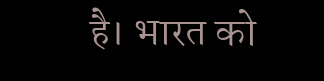है। भारत को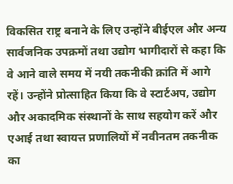विकसित राष्ट्र बनाने के लिए उन्होंने बीईएल और अन्य सार्वजनिक उपक्रमों तथा उद्योग भागीदारों से कहा कि वे आने वाले समय में नयी तकनीकी क्रांति में आगे रहें। उन्होंने प्रोत्साहित किया कि वे स्टार्टअप, उद्योग और अकादमिक संस्थानों के साथ सहयोग करें और एआई तथा स्वायत्त प्रणालियों में नवीनतम तकनीक का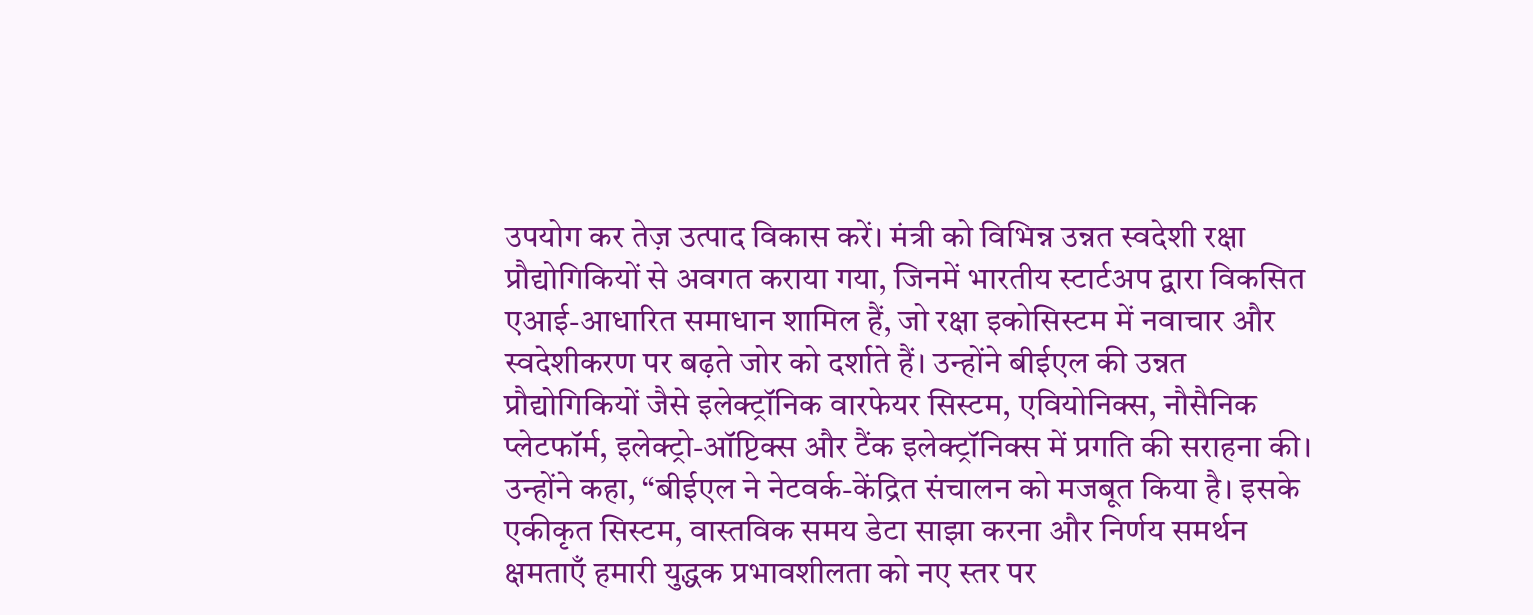उपयोग कर तेज़ उत्पाद विकास करें। मंत्री को विभिन्न उन्नत स्वदेशी रक्षा प्रौद्योगिकियों से अवगत कराया गया, जिनमें भारतीय स्टार्टअप द्वारा विकसित एआई-आधारित समाधान शामिल हैं, जो रक्षा इकोसिस्टम में नवाचार और स्वदेशीकरण पर बढ़ते जोर को दर्शाते हैं। उन्होंने बीईएल की उन्नत प्रौद्योगिकियों जैसे इलेक्ट्रॉनिक वारफेयर सिस्टम, एवियोनिक्स, नौसैनिक प्लेटफॉर्म, इलेक्ट्रो-ऑप्टिक्स और टैंक इलेक्ट्रॉनिक्स में प्रगति की सराहना की। उन्होंने कहा, “बीईएल ने नेटवर्क-केंद्रित संचालन को मजबूत किया है। इसके एकीकृत सिस्टम, वास्तविक समय डेटा साझा करना और निर्णय समर्थन क्षमताएँ हमारी युद्धक प्रभावशीलता को नए स्तर पर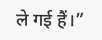ले गई हैं।”